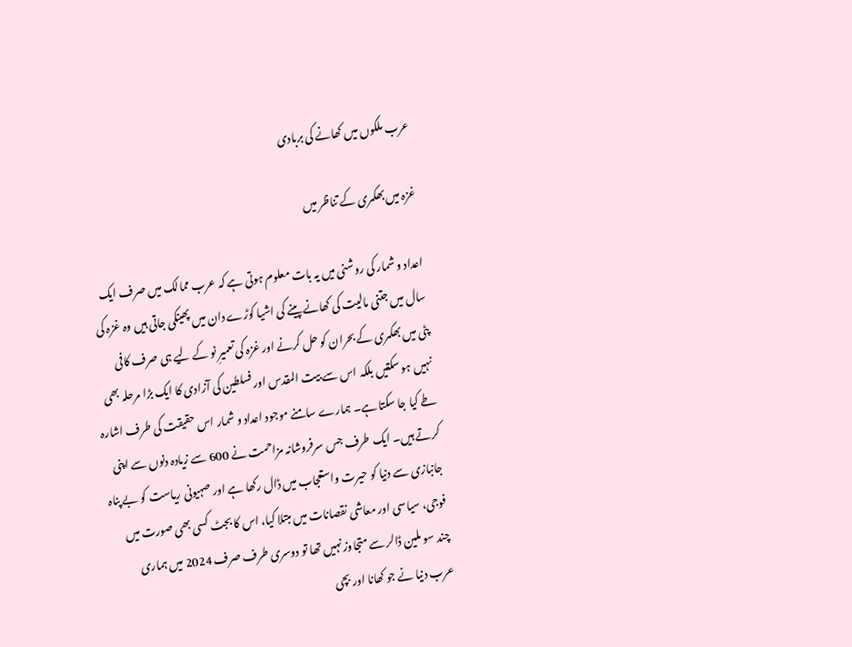عرب ملکوں میں کھانے کی بربادی

غزہ میں بھکمری کے تناظر میں

اعداد و شمار کی روشنی میں یہ بات معلوم ہوتی ہے کہ عرب ممالک میں صرف ایک سال میں جتنی مالیت کی کھانے پینے کی اشیا کوڑے دان میں پھینکی جاتی ہیں وہ غزہ کی پٹی میں بھکمری کے بحران کو حل کرنے اور غزہ کی تعمیرِ نو کے لیے ہی صرف کافی نہیں ہو سکتیں بلکہ اس سے بیت المقدس اور فسلطین کی آزادی کا ایک بڑا مرحلہ بھی طے کیا جا سکتا ہے۔ ہمارے سامنے موجود اعداد و شمار اس حقیقت کی طرف اشارہ کرتے ہیں۔ ایک طرف جس سرفروشانہ مزاحمت نے 600 سے زیادہ دنوں سے اپنی جانبازی سے دنیا کو حیرت واستعجاب میں ڈال رکھا ہے اور صہیونی ریاست کو بے پناہ فوجی، سیاسی اور معاشی نقصانات میں مبتلا کیا، اس کا بجٹ کسی بھی صورت میں چند سو ملین ڈالر سے متجاوز نہیں تھا تو دوسری طرف صرف 2024 میں ہماری عرب دنیا نے جو کھانا اور بچی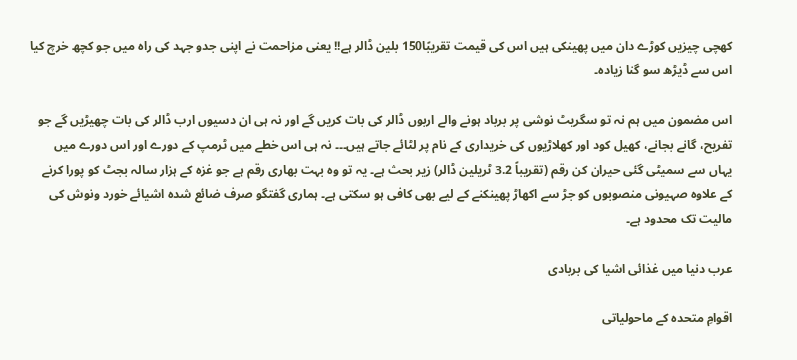کھچی چیزیں کوڑے دان میں پھینکی ہیں اس کی قیمت تقریبًا150 بلین ڈالر ہے!! یعنی مزاحمت نے اپنی جدو جہد کی راہ میں جو کچھ خرچ کیا اس سے ڈیڑھ سو گنا زیادہ۔

اس مضمون میں ہم نہ تو سگریٹ نوشی پر برباد ہونے والے اربوں ڈالر کی بات کریں گے اور نہ ہی ان دسیوں ارب ڈالر کی بات چھیڑیں گے جو تفریح، گانے بجانے، کھیل کود اور کھلاڑیوں کی خریداری کے نام پر لٹائے جاتے ہیں۔۔۔ نہ ہی اس خطے میں ٹرمپ کے دورے اور اس دورے میں یہاں سے سمیٹی گئی حیران کن رقم (تقریباً 3.2 ٹریلین ڈالر) زیر بحث ہے۔ یہ تو وہ بہت بھاری رقم ہے جو غزہ کے ہزار سالہ بجٹ کو پورا کرنے کے علاوہ صہیونی منصوبوں کو جڑ سے اکھاڑ پھینکنے کے لیے بھی کافی ہو سکتی ہے۔ ہماری گفتگو صرف ضائع شدہ اشیائے خورد ونوش کی مالیت تک محدود ہے۔

عرب دنیا میں غذائی اشیا کی بربادی

اقوامِ متحدہ کے ماحولیاتی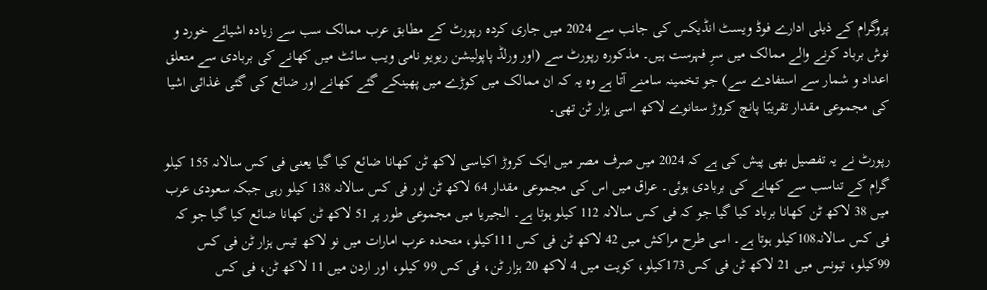پروگرام کے ذیلی ادارے فوڈ ویسٹ انڈیکس کی جانب سے 2024 میں جاری کردہ رپورٹ کے مطابق عرب ممالک سب سے زیادہ اشیائے خورد و نوش برباد کرنے والے ممالک میں سرِ فہرست ہیں۔ مذکورہ رپورٹ سے (اور ورلڈ پاپولیشن ریویو نامی ویب سائٹ میں کھانے کی بربادی سے متعلق اعداد و شمار سے استفادے سے) جو تخمینہ سامنے آتا ہے وہ یہ کہ ان ممالک میں کوڑے میں پھینکے گئے کھانے اور ضائع کی گئی غذائی اشیا کی مجموعی مقدار تقریبًا پانچ کروڑ ستانوے لاکھ اسی ہزار ٹن تھی۔

رپورٹ نے یہ تفصیل بھی پیش کی ہے کہ 2024 میں صرف مصر میں ایک کروڑ اکیاسی لاکھ ٹن کھانا ضائع کیا گیا یعنی فی کس سالانہ 155 کیلو گرام کے تناسب سے کھانے کی بربادی ہوئی۔ عراق میں اس کی مجموعی مقدار 64 لاکھ ٹن اور فی کس سالانہ 138 کیلو رہی جبکہ سعودی عرب میں 38 لاکھ ٹن کھانا برباد کیا گیا جو کہ فی کس سالانہ 112 کیلو ہوتا ہے۔ الجیریا میں مجموعی طور پر 51 لاکھ ٹن کھانا ضائع کیا گیا جو کہ فی کس سالانہ108کیلو ہوتا ہے۔ اسی طرح مراکش میں 42 لاکھ ٹن فی کس 111کیلو، متحدہ عرب امارات میں نو لاکھ تیس ہزار ٹن فی کس 99کیلو، تیونس میں 21 لاکھ ٹن فی کس 173کیلو، کویت میں 4 لاکھ 20 ہزار ٹن، فی کس 99 کیلو، اور اردن میں 11 لاکھ ٹن، فی کس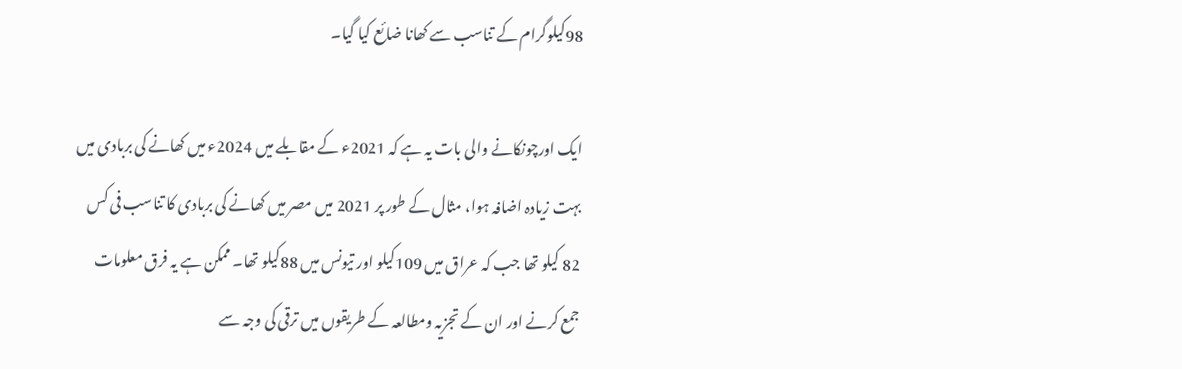98کیلوگرام کے تناسب سے کھانا ضائع کیا گیا۔

ایک اورچونکانے والی بات یہ ہے کہ 2021ء کے مقابلے میں 2024ء میں کھانے کی بربادی میں بہت زیادہ اضافہ ہوا، مثال کے طور پر 2021 میں مصر میں کھانے کی بربادی کا تناسب فی کس 82 کیلو تھا جب کہ عراق میں 109کیلو اور تیونس میں 88کیلو تھا۔ ممکن ہے یہ فرق معلومات جمع کرنے اور ان کے تجزیہ ومطالعہ کے طریقوں میں ترقی کی وجہ سے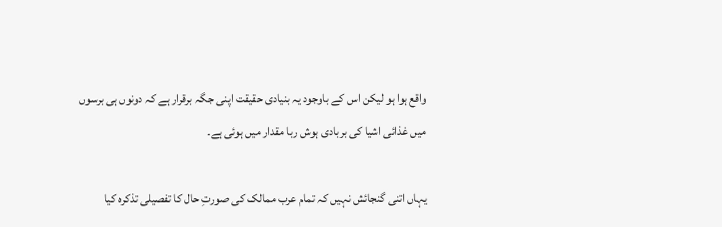واقع ہوا ہو لیکن اس کے باوجود یہ بنیادی حقیقت اپنی جگہ برقرار ہے کہ دونوں ہی برسوں میں غذائی اشیا کی بربادی ہوش ربا مقدار میں ہوئی ہے۔

یہاں اتنی گنجائش نہیں کہ تمام عرب ممالک کی صورتِ حال کا تفصیلی تذکرہ کیا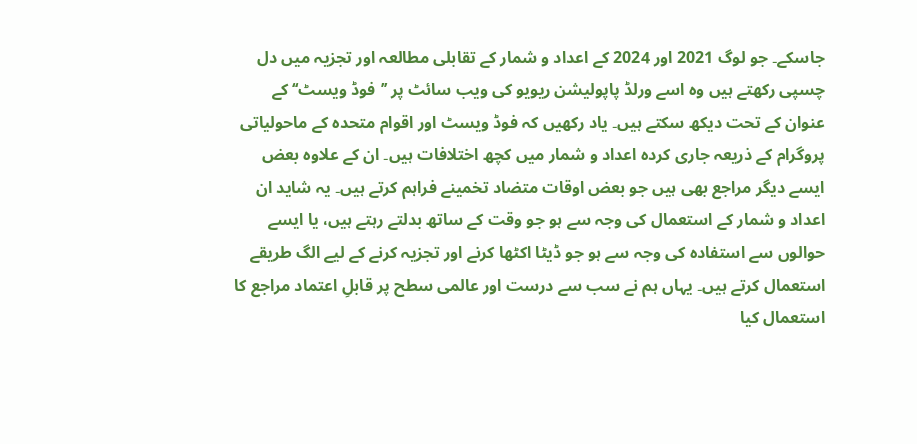جاسکے۔ جو لوگ 2021 اور 2024 کے اعداد و شمار کے تقابلی مطالعہ اور تجزیہ میں دل چسپی رکھتے ہیں وہ اسے ورلڈ پاپولیشن ریویو کی ویب سائٹ پر ’’فوڈ ویسٹ‘‘ کے عنوان کے تحت دیکھ سکتے ہیں۔ یاد رکھیں کہ فوڈ ویسٹ اور اقوام متحدہ کے ماحولیاتی پروگرام کے ذریعہ جاری کردہ اعداد و شمار میں کچھ اختلافات ہیں۔ ان کے علاوہ بعض ایسے دیگر مراجع بھی ہیں جو بعض اوقات متضاد تخمینے فراہم کرتے ہیں۔ یہ شاید ان اعداد و شمار کے استعمال کی وجہ سے ہو جو وقت کے ساتھ بدلتے رہتے ہیں، یا ایسے حوالوں سے استفادہ کی وجہ سے ہو جو ڈیٹا اکٹھا کرنے اور تجزیہ کرنے کے لیے الگ طریقے استعمال کرتے ہیں۔ یہاں ہم نے سب سے درست اور عالمی سطح پر قابلِ اعتماد مراجع کا استعمال کیا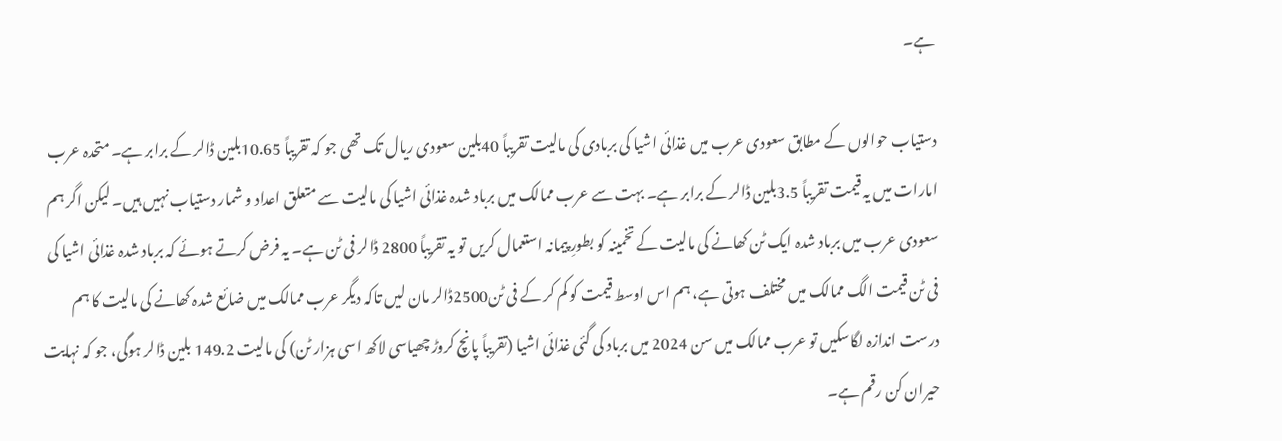ہے۔

دستیاب حوالوں کے مطابق سعودی عرب میں غذائی اشیا کی بربادی کی مالیت تقریباً 40بلین سعودی ریال تک تھی جو کہ تقریباً 10.65بلین ڈالر کے برابر ہے۔ متحدہ عرب امارات میں یہ قیمت تقریباً 3.5بلین ڈالر کے برابر ہے۔ بہت سے عرب ممالک میں برباد شدہ غذائی اشیا کی مالیت سے متعلق اعداد و شمار دستیاب نہیں ہیں۔ لیکن اگر ہم سعودی عرب میں برباد شدہ ایک ٹن کھانے کی مالیت کے تخمینہ کو بطورِ پیمانہ استعمال کریں تو یہ تقریباً 2800 ڈالر فی ٹن ہے۔ یہ فرض کرتے ہوئے کہ برباد شدہ غذائی اشیا کی فی ٹن قیمت الگ ممالک میں مختلف ہوتی ہے، ہم اس اوسط قیمت کو کم کر کے فی ٹن2500ڈالر مان لیں تاکہ دیگر عرب ممالک میں ضائع شدہ کھانے کی مالیت کا ہم درست اندازہ لگاسکیں تو عرب ممالک میں سن 2024 میں برباد کی گئی غذائی اشیا (تقریباً پانچ کروڑ چھیاسی لاکھ اسی ہزار ٹن) کی مالیت 149.2 بلین ڈالر ہوگی، جو کہ نہایت حیران کن رقم ہے۔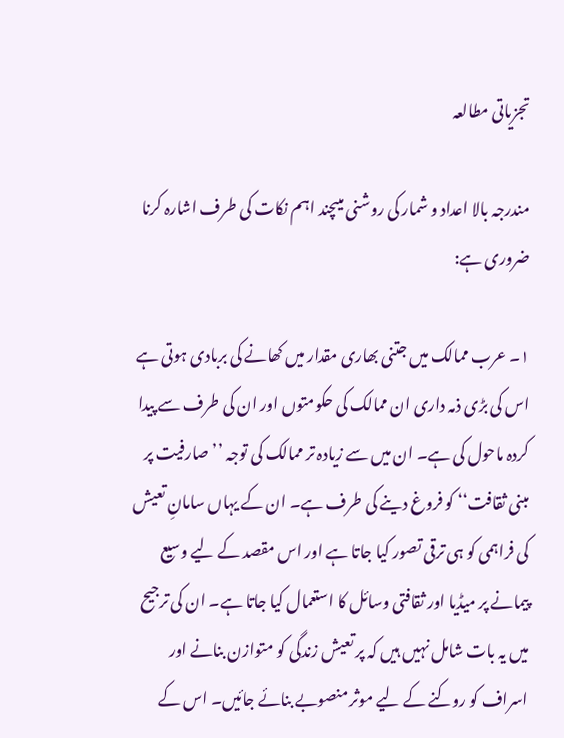تجزیاتی مطالعہ

مندرجہ بالا اعداد و شمار کی روشنی میںچند اہم نکات کی طرف اشارہ کرنا ضروری ہے:

۱۔ عرب ممالک میں جتنی بھاری مقدار میں کھانے کی بربادی ہوتی ہے اس کی بڑی ذمہ داری ان ممالک کی حکومتوں اور ان کی طرف سے پیدا کردہ ماحول کی ہے۔ ان میں سے زیادہ تر ممالک کی توجہ ’’صارفیت پر مبنی ثقافت‘‘ کو فروغ دینے کی طرف ہے۔ ان کے یہاں سامانِ تعیش کی فراہمی کو ہی ترقی تصور کیا جاتا ہے اور اس مقصد کے لیے وسیع پیمانے پر میڈیا اور ثقافتی وسائل کا استعمال کیا جاتا ہے۔ ان کی ترجیح میں یہ بات شامل نہیں ہیں کہ پر تعیش زندگی کو متوازن بنانے اور اسراف کو روکنے کے لیے موثر منصوبے بنائے جائیں۔ اس کے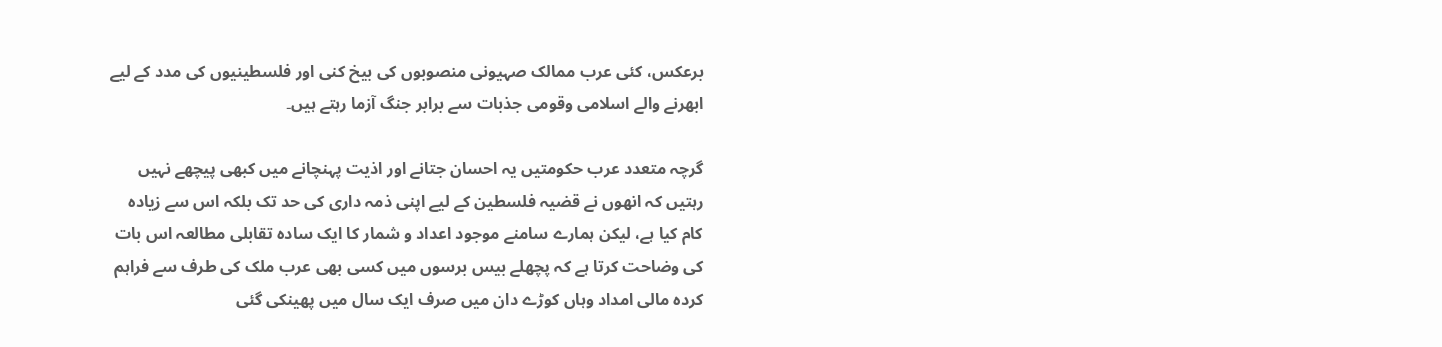برعکس، کئی عرب ممالک صہیونی منصوبوں کی بیخ کنی اور فلسطینیوں کی مدد کے لیے ابھرنے والے اسلامی وقومی جذبات سے برابر جنگ آزما رہتے ہیں۔

گرچہ متعدد عرب حکومتیں یہ احسان جتانے اور اذیت پہنچانے میں کبھی پیچھے نہیں رہتیں کہ انھوں نے قضیہ فلسطین کے لیے اپنی ذمہ داری کی حد تک بلکہ اس سے زیادہ کام کیا ہے، لیکن ہمارے سامنے موجود اعداد و شمار کا ایک سادہ تقابلی مطالعہ اس بات کی وضاحت کرتا ہے کہ پچھلے بیس برسوں میں کسی بھی عرب ملک کی طرف سے فراہم کردہ مالی امداد وہاں کوڑے دان میں صرف ایک سال میں پھینکی گئی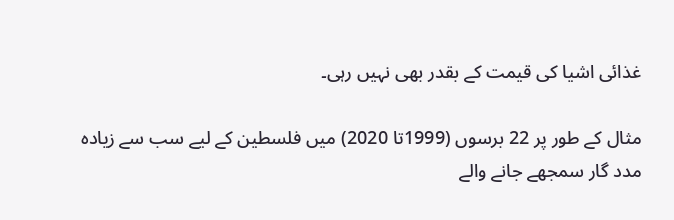غذائی اشیا کی قیمت کے بقدر بھی نہیں رہی۔

مثال کے طور پر 22 برسوں (1999تا 2020) میں فلسطین کے لیے سب سے زیادہ مدد گار سمجھے جانے والے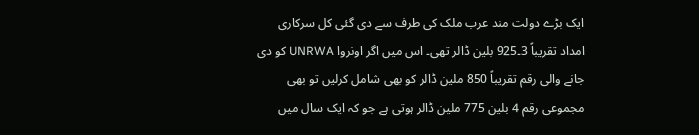ایک بڑے دولت مند عرب ملک کی طرف سے دی گئی کل سرکاری امداد تقریباً 3۔925 بلین ڈالر تھی۔ اس میں اگر اونروا UNRWA کو دی جانے والی رقم تقریباً 850 ملین ڈالر کو بھی شامل کرلیں تو بھی مجموعی رقم 4 بلین 775 ملین ڈالر ہوتی ہے جو کہ ایک سال میں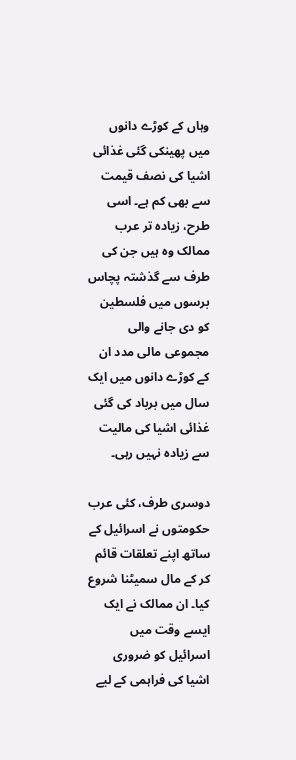وہاں کے کوڑے دانوں میں پھینکی گئی غذائی اشیا کی نصف قیمت سے بھی کم ہے۔ اسی طرح، زیادہ تر عرب ممالک وہ ہیں جن کی طرف سے گذشتہ پچاس برسوں میں فلسطین کو دی جانے والی مجموعی مالی مدد ان کے کوڑے دانوں میں ایک سال میں برباد کی گئی غذائی اشیا کی مالیت سے زیادہ نہیں رہی۔

دوسری طرف، کئی عرب حکومتوں نے اسرائیل کے ساتھ اپنے تعلقات قائم کر کے مال سمیٹنا شروع کیا۔ ان ممالک نے ایک ایسے وقت میں اسرائیل کو ضروری اشیا کی فراہمی کے لیے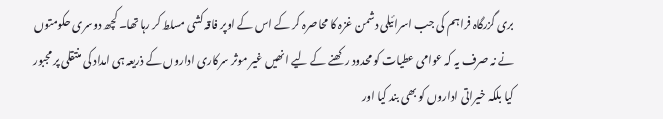بری گزرگاہ فراہم کی جب اسرائیلی دشمن غزہ کا محاصرہ کر کے اس کے اوپر فاقہ کشی مسلط کر رہا تھا۔ کچھ دوسری حکومتوں نے نہ صرف یہ کہ عوامی عطیات کو محدود رکھنے کے لیے انھیں غیر موثر سرکاری اداروں کے ذریعہ ہی امداد کی منتقلی پر مجبور کیا بلکہ خیراتی اداروں کو بھی بند کیا اور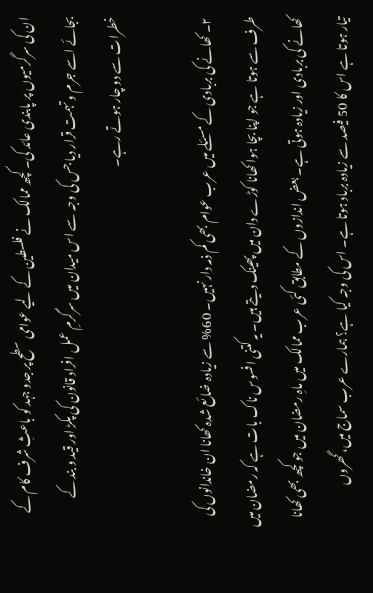ان کی سرگرمیوں پر پابندی عائد کی۔ کچھ ممالک نے فلسطین کے لیے عوامی سطح پر جدو جہد کو باعثِ شرف کام کے بجائے اسے جرم و تہمت قرار دیا جس کی وجہ سے اس میدان میں سرگرمِ عمل افراد قانون کی پکڑ اور قید و بند کے خطرات سے دو چار ہوتے رہے۔

۲۔ کھانے کی بربادی کے مسئلے میں عرب عوام بھی کم ذمہ دار نہیں۔ 60% سے زیادہ ضائع شدہ کھانا ان خاندانوں کی طرف سے ہوتا ہے جو اپنا بچا ہوا کھانا کوڑے دان میں پھینک دیتے ہیں۔ یہ کتنی افسوس ناک بات ہے کہ رمضان میں کھانے کی بربادی اور زیادہ ہوتی ہے۔ بعض اندازوں کے مطابق کئی عرب ممالک میں ماہِ رمضان میں جو کچھ بھی کھانا تیار ہوتا ہے اس کا 50 فیصد سے زیادہ برباد ہوتا ہے۔ اس کی وجہ کیا ہے؟ ہمارے عرب سماج میں، گھروں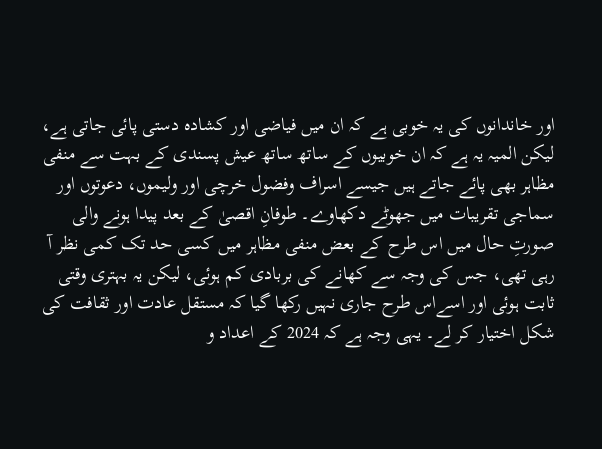اور خاندانوں کی یہ خوبی ہے کہ ان میں فیاضی اور کشادہ دستی پائی جاتی ہے، لیکن المیہ یہ ہے کہ ان خوبیوں کے ساتھ ساتھ عیش پسندی کے بہت سے منفی مظاہر بھی پائے جاتے ہیں جیسے اسراف وفضول خرچی اور ولیموں، دعوتوں اور سماجی تقریبات میں جھوٹے دکھاوے۔ طوفانِ اقصیٰ کے بعد پیدا ہونے والی صورتِ حال میں اس طرح کے بعض منفی مظاہر میں کسی حد تک کمی نظر آ رہی تھی، جس کی وجہ سے کھانے کی بربادی کم ہوئی، لیکن یہ بہتری وقتی ثابت ہوئی اور اسےاس طرح جاری نہیں رکھا گیا کہ مستقل عادت اور ثقافت کی شکل اختیار کر لے۔ یہی وجہ ہے کہ 2024 کے اعداد و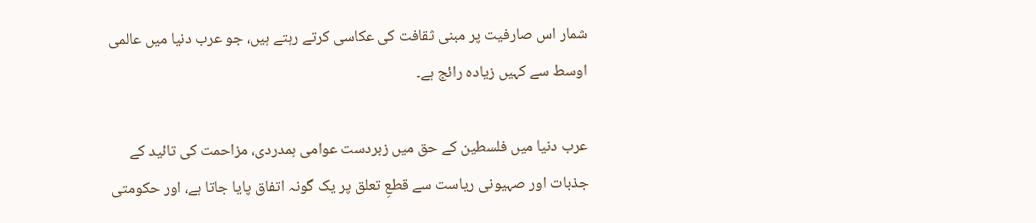شمار اس صارفیت پر مبنی ثقافت کی عکاسی کرتے رہتے ہیں، جو عرب دنیا میں عالمی اوسط سے کہیں زیادہ رائج ہے۔

عرب دنیا میں فلسطین کے حق میں زبردست عوامی ہمدردی، مزاحمت کی تائید کے جذبات اور صہیونی ریاست سے قطعِ تعلق پر یک گونہ اتفاق پایا جاتا ہے، اور حکومتی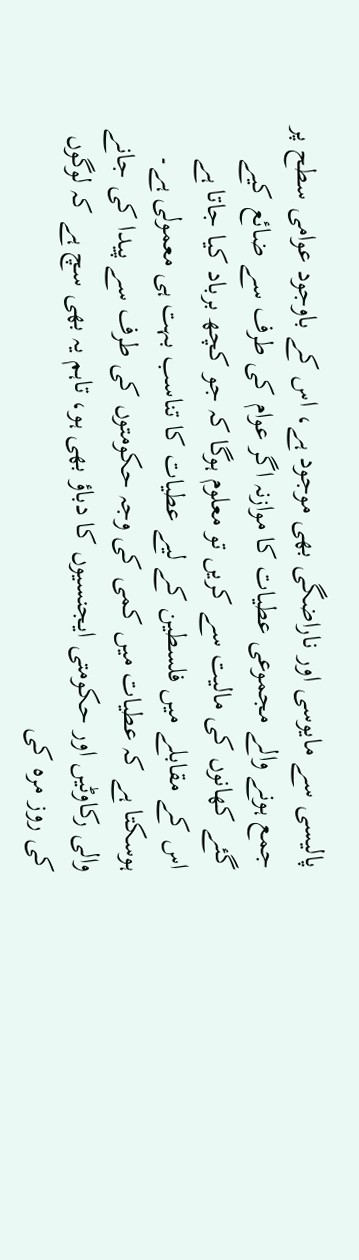پالیسی سے مایوسی اور ناراضگی بھی موجود ہے، اس کے باوجود عوامی سطح پر جمع ہونے والے مجموعی عطیات کا موازنہ اگر عوام کی طرف سے ضائع کیے گئے کھانوں کی مالیت سے کریں تو معلوم ہوگا کہ جو کچھ برباد کیا جاتا ہے اس کے مقابلے میں فلسطین کے لیے عطیات کا تناسب بہت ہی معمولی ہے۔ ہوسکتا ہے کہ عطیات میں کمی کی وجہ حکومتوں کی طرف سے پیدا کی جانے والی رکاوٹیں اور حکومتی ایجنسیوں کا دباؤ بھی ہو، تاہم یہ بھی سچ ہے کہ لوگوں کی روز مرہ کی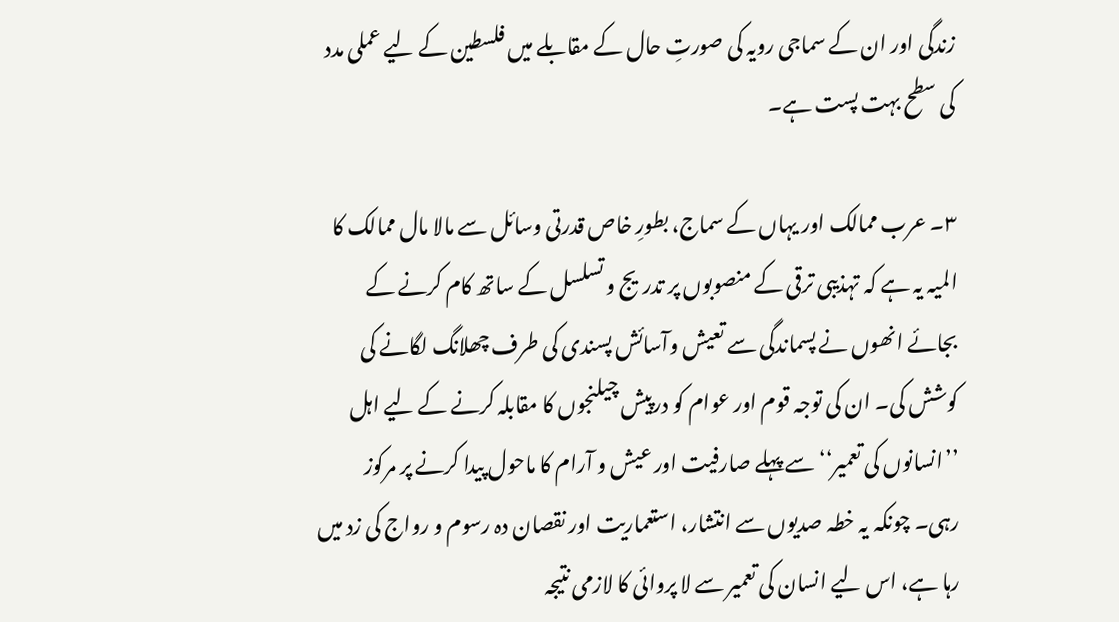زندگی اور ان کے سماجی رویہ کی صورتِ حال کے مقابلے میں فلسطین کے لیے عملی مدد کی سطح بہت پست ہے۔

۳۔ عرب ممالک اور یہاں کے سماج، بطورِ خاص قدرتی وسائل سے مالا مال ممالک کا المیہ یہ ہے کہ تہذیبی ترقی کے منصوبوں پر تدریج و تسلسل کے ساتھ کام کرنے کے بجائے انھوں نے پسماندگی سے تعیش وآسائش پسندی کی طرف چھلانگ لگانے کی کوشش کی۔ ان کی توجہ قوم اور عوام کو درپیش چیلنجوں کا مقابلہ کرنے کے لیے اہل ’’انسانوں کی تعمیر‘‘ سے پہلے صارفیت اور عیش و آرام کا ماحول پیدا کرنے پر مرکوز رہی۔ چونکہ یہ خطہ صدیوں سے انتشار، استعماریت اور نقصان دہ رسوم و رواج کی زد میں رہا ہے، اس لیے انسان کی تعمیر سے لا پروائی کا لازمی نتیجہ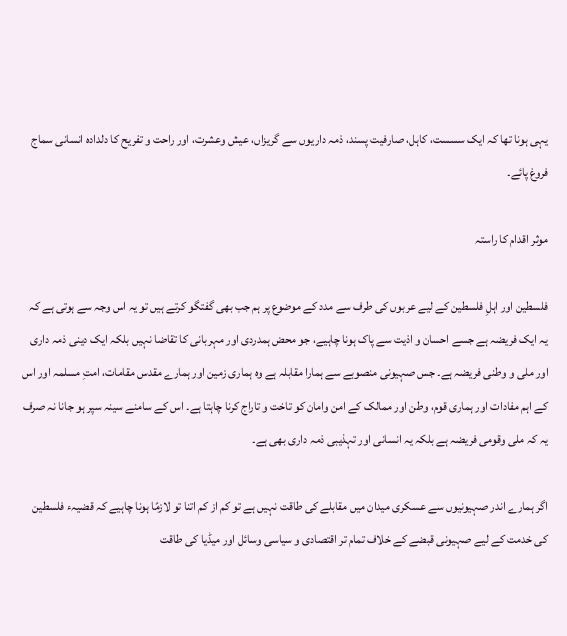یہی ہونا تھا کہ ایک سسست، کاہل، صارفیت پسند، ذمہ داریوں سے گریزاں، عیش وعشرت، اور راحت و تفریح کا دلدادہ انسانی سماج فروغ پائے۔

موثر اقدام کا راستہ

فلسطین اور اہلِ فلسطین کے لیے عربوں کی طرف سے مدد کے موضوع پر ہم جب بھی گفتگو کرتے ہیں تو یہ اس وجہ سے ہوتی ہے کہ یہ ایک فریضہ ہے جسے احسان و اذیت سے پاک ہونا چاہیے، جو محض ہمدردی اور مہربانی کا تقاضا نہیں بلکہ ایک دینی ذمہ داری اور ملی و وطنی فریضہ ہے۔ جس صہیونی منصوبے سے ہمارا مقابلہ ہے وہ ہماری زمین اور ہمارے مقدس مقامات، امتِ مسلمہ اور اس کے اہم مفادات اور ہماری قوم، وطن اور ممالک کے امن وامان کو تاخت و تاراج کرنا چاہتا ہے۔ اس کے سامنے سینہ سپر ہو جانا نہ صرف یہ کہ ملی وقومی فریضہ ہے بلکہ یہ انسانی اور تہذیبی ذمہ داری بھی ہے۔

اگر ہمارے اندر صہیونیوں سے عسکری میدان میں مقابلے کی طاقت نہیں ہے تو کم از کم اتنا تو لازمًا ہونا چاہیے کہ قضیہء فلسطین کی خدمت کے لیے صہیونی قبضے کے خلاف تمام تر اقتصادی و سیاسی وسائل اور میڈیا کی طاقت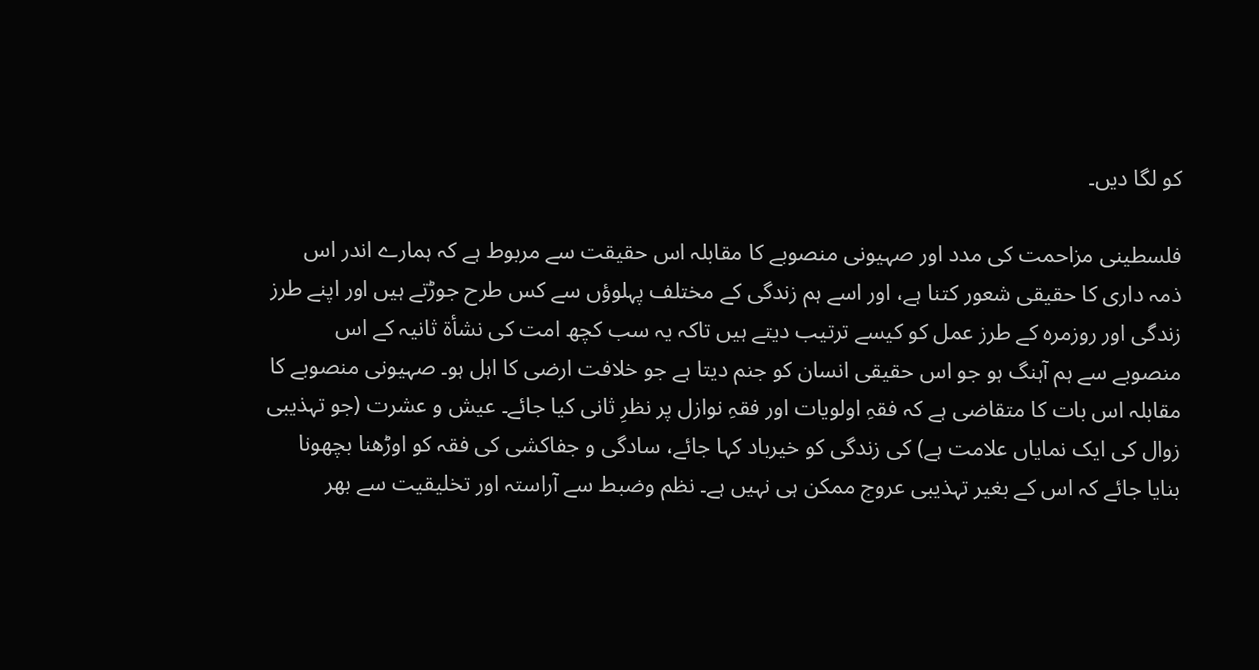کو لگا دیں۔

فلسطینی مزاحمت کی مدد اور صہیونی منصوبے کا مقابلہ اس حقیقت سے مربوط ہے کہ ہمارے اندر اس ذمہ داری کا حقیقی شعور کتنا ہے، اور اسے ہم زندگی کے مختلف پہلوؤں سے کس طرح جوڑتے ہیں اور اپنے طرز زندگی اور روزمرہ کے طرز عمل کو کیسے ترتیب دیتے ہیں تاکہ یہ سب کچھ امت کی نشأة ثانیہ کے اس منصوبے سے ہم آہنگ ہو جو اس حقیقی انسان کو جنم دیتا ہے جو خلافت ارضی کا اہل ہو۔ صہیونی منصوبے کا مقابلہ اس بات کا متقاضی ہے کہ فقہِ اولویات اور فقہِ نوازل پر نظرِ ثانی کیا جائے۔ عیش و عشرت (جو تہذیبی زوال کی ایک نمایاں علامت ہے) کی زندگی کو خیرباد کہا جائے، سادگی و جفاکشی کی فقہ کو اوڑھنا بچھونا بنایا جائے کہ اس کے بغیر تہذیبی عروج ممکن ہی نہیں ہے۔ نظم وضبط سے آراستہ اور تخلیقیت سے بھر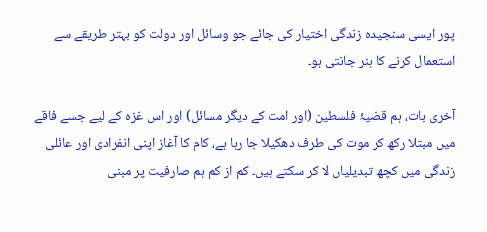پور ایسی سنجیدہ زندگی اختیار کی جائے جو وسائل اور دولت کو بہتر طریقے سے استعمال کرنے کا ہنر جانتی ہو۔

آخری بات، ہم قضیۂ فلسطین (اور امت کے دیگر مسائل) اور اس غزہ کے لیے جسے فاقے میں مبتلا رکھ کر موت کی طرف دھکیلا جا رہا ہے، کام کا آغاز اپنی انفرادی اور عائلی زندگی میں کچھ تبدیلیاں لا کر سکتے ہیں۔ کم از کم ہم صارفیت پر مبنی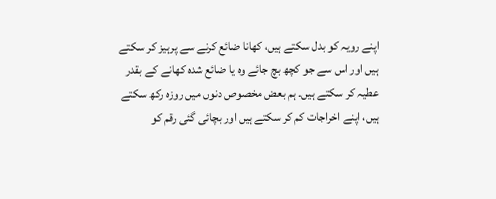اپنے رویہ کو بدل سکتے ہیں، کھانا ضائع کرنے سے پرہیز کر سکتے ہیں اور اس سے جو کچھ بچ جائے وہ یا ضائع شدہ کھانے کے بقدر عطیہ کر سکتے ہیں۔ ہم بعض مخصوص دنوں میں روزہ رکھ سکتے ہیں، اپنے اخراجات کم کر سکتے ہیں اور بچائی گئی رقم کو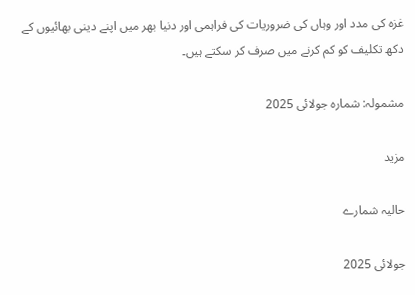غزہ کی مدد اور وہاں کی ضروریات کی فراہمی اور دنیا بھر میں اپنے دینی بھائیوں کے دکھ تکلیف کو کم کرنے میں صرف کر سکتے ہیں۔

مشمولہ: شمارہ جولائی 2025

مزید

حالیہ شمارے

جولائی 2025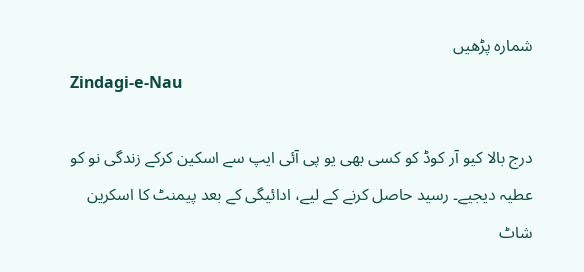شمارہ پڑھیں
Zindagi-e-Nau

درج بالا کیو آر کوڈ کو کسی بھی یو پی آئی ایپ سے اسکین کرکے زندگی نو کو عطیہ دیجیے۔ رسید حاصل کرنے کے لیے، ادائیگی کے بعد پیمنٹ کا اسکرین شاٹ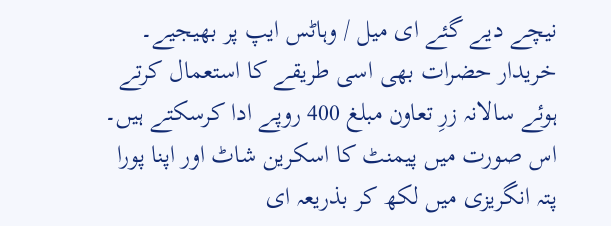نیچے دیے گئے ای میل / وہاٹس ایپ پر بھیجیے۔ خریدار حضرات بھی اسی طریقے کا استعمال کرتے ہوئے سالانہ زرِ تعاون مبلغ 400 روپے ادا کرسکتے ہیں۔ اس صورت میں پیمنٹ کا اسکرین شاٹ اور اپنا پورا پتہ انگریزی میں لکھ کر بذریعہ ای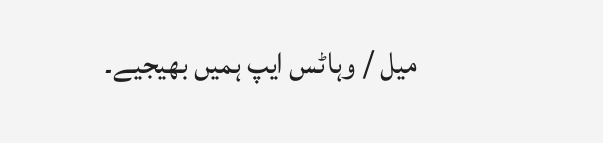میل / وہاٹس ایپ ہمیں بھیجیے۔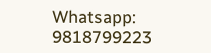Whatsapp: 9818799223